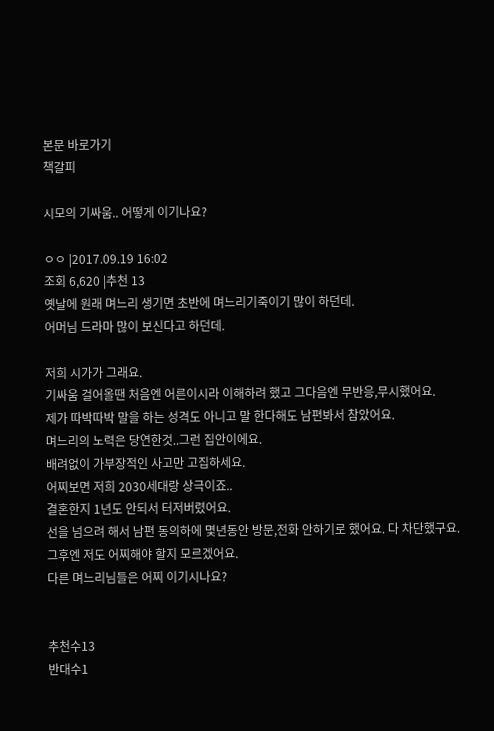본문 바로가기
책갈피

시모의 기싸움.. 어떻게 이기나요?

ㅇㅇ |2017.09.19 16:02
조회 6,620 |추천 13
옛날에 원래 며느리 생기면 초반에 며느리기죽이기 많이 하던데.
어머님 드라마 많이 보신다고 하던데.

저희 시가가 그래요.
기싸움 걸어올땐 처음엔 어른이시라 이해하려 했고 그다음엔 무반응,무시했어요.
제가 따박따박 말을 하는 성격도 아니고 말 한다해도 남편봐서 참았어요.
며느리의 노력은 당연한것..그런 집안이에요.
배려없이 가부장적인 사고만 고집하세요.
어찌보면 저희 2030세대랑 상극이죠..
결혼한지 1년도 안되서 터저버렸어요.
선을 넘으려 해서 남편 동의하에 몇년동안 방문,전화 안하기로 했어요. 다 차단했구요.
그후엔 저도 어찌해야 할지 모르겠어요.
다른 며느리님들은 어찌 이기시나요?


추천수13
반대수1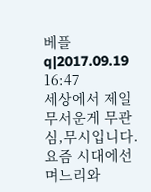베플q|2017.09.19 16:47
세상에서 제일 무서운게 무관심,무시입니다. 요즘 시대에선 며느리와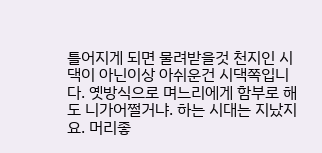틀어지게 되면 물려받을것 천지인 시댁이 아닌이상 아쉬운건 시댁쪽입니다. 옛방식으로 며느리에게 함부로 해도 니가어쩔거냐. 하는 시대는 지났지요. 머리좋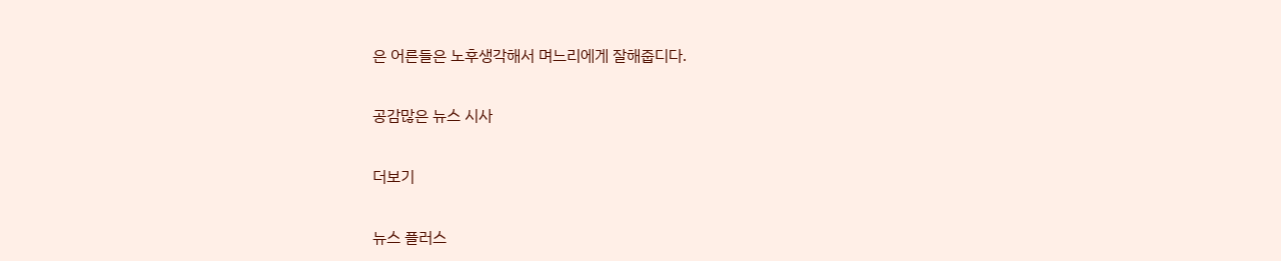은 어른들은 노후생각해서 며느리에게 잘해줍디다.

공감많은 뉴스 시사

더보기

뉴스 플러스